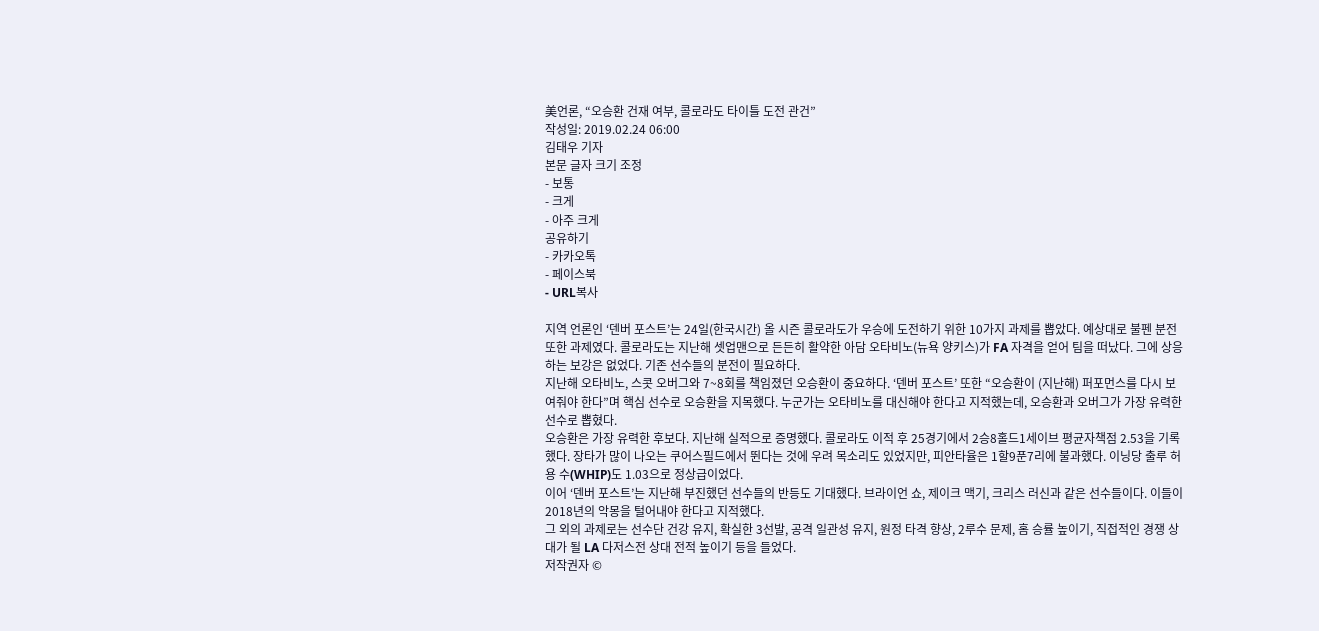美언론, “오승환 건재 여부, 콜로라도 타이틀 도전 관건”
작성일: 2019.02.24 06:00
김태우 기자
본문 글자 크기 조정
- 보통
- 크게
- 아주 크게
공유하기
- 카카오톡
- 페이스북
- URL복사

지역 언론인 ‘덴버 포스트’는 24일(한국시간) 올 시즌 콜로라도가 우승에 도전하기 위한 10가지 과제를 뽑았다. 예상대로 불펜 분전 또한 과제였다. 콜로라도는 지난해 셋업맨으로 든든히 활약한 아담 오타비노(뉴욕 양키스)가 FA 자격을 얻어 팀을 떠났다. 그에 상응하는 보강은 없었다. 기존 선수들의 분전이 필요하다.
지난해 오타비노, 스콧 오버그와 7~8회를 책임졌던 오승환이 중요하다. ‘덴버 포스트’ 또한 “오승환이 (지난해) 퍼포먼스를 다시 보여줘야 한다”며 핵심 선수로 오승환을 지목했다. 누군가는 오타비노를 대신해야 한다고 지적했는데, 오승환과 오버그가 가장 유력한 선수로 뽑혔다.
오승환은 가장 유력한 후보다. 지난해 실적으로 증명했다. 콜로라도 이적 후 25경기에서 2승8홀드1세이브 평균자책점 2.53을 기록했다. 장타가 많이 나오는 쿠어스필드에서 뛴다는 것에 우려 목소리도 있었지만, 피안타율은 1할9푼7리에 불과했다. 이닝당 출루 허용 수(WHIP)도 1.03으로 정상급이었다.
이어 ‘덴버 포스트’는 지난해 부진했던 선수들의 반등도 기대했다. 브라이언 쇼, 제이크 맥기, 크리스 러신과 같은 선수들이다. 이들이 2018년의 악몽을 털어내야 한다고 지적했다.
그 외의 과제로는 선수단 건강 유지, 확실한 3선발, 공격 일관성 유지, 원정 타격 향상, 2루수 문제, 홈 승률 높이기, 직접적인 경쟁 상대가 될 LA 다저스전 상대 전적 높이기 등을 들었다.
저작권자 ©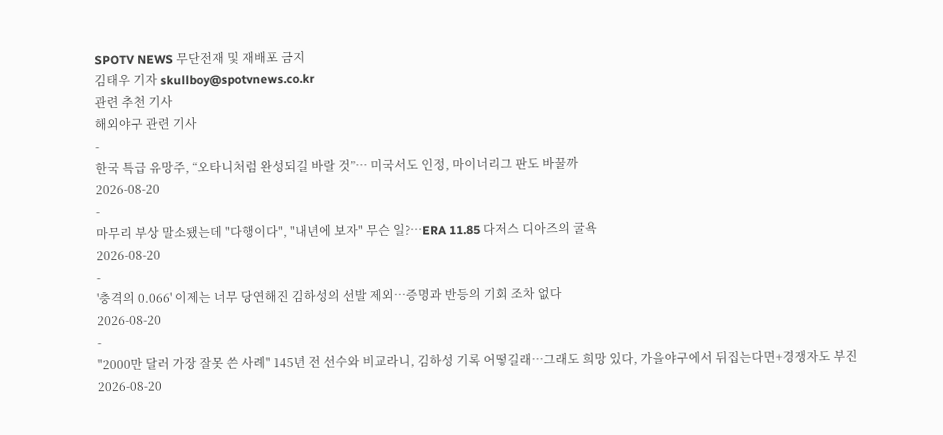SPOTV NEWS 무단전재 및 재배포 금지
김태우 기자 skullboy@spotvnews.co.kr
관련 추천 기사
해외야구 관련 기사
-
한국 특급 유망주, “오타니처럼 완성되길 바랄 것”… 미국서도 인정, 마이너리그 판도 바꿀까
2026-08-20
-
마무리 부상 말소됐는데 "다행이다", "내년에 보자" 무슨 일?…ERA 11.85 다저스 디아즈의 굴욕
2026-08-20
-
'충격의 0.066' 이제는 너무 당연해진 김하성의 선발 제외…증명과 반등의 기회 조차 없다
2026-08-20
-
"2000만 달러 가장 잘못 쓴 사례" 145년 전 선수와 비교라니, 김하성 기록 어떻길래…그래도 희망 있다, 가을야구에서 뒤집는다면+경쟁자도 부진
2026-08-20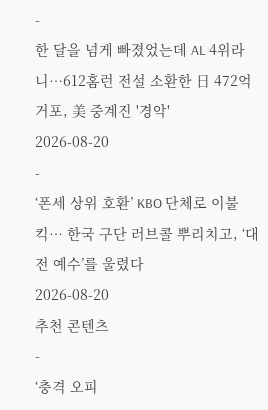-
한 달을 넘게 빠졌었는데 AL 4위라니…612홈런 전설 소환한 日 472억 거포, 美 중계진 '경악'
2026-08-20
-
‘폰세 상위 호환’ KBO 단체로 이불킥… 한국 구단 러브콜 뿌리치고, ‘대전 예수’를 울렸다
2026-08-20
추천 콘텐츠
-
‘충격 오피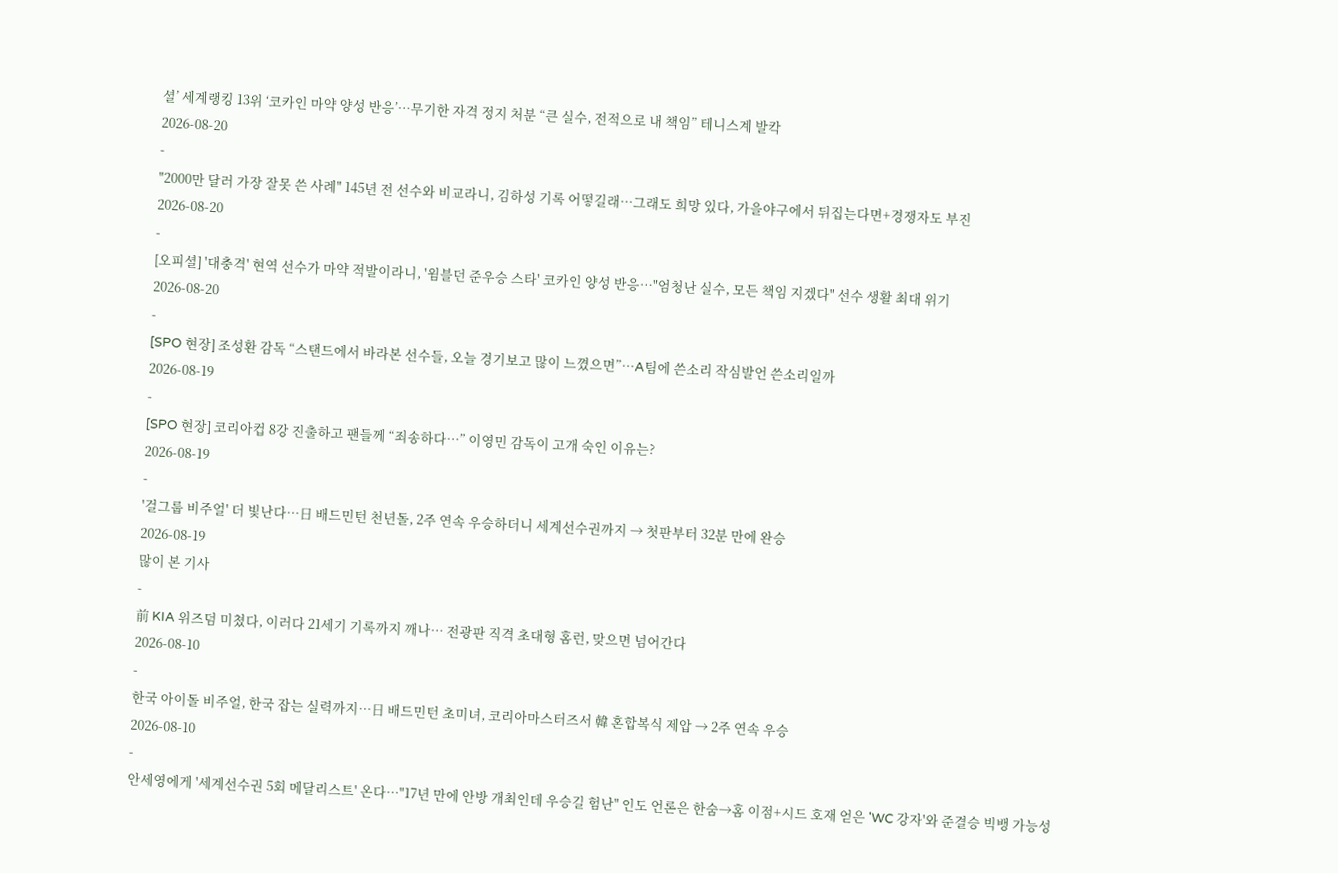셜’ 세계랭킹 13위 ‘코카인 마약 양성 반응’…무기한 자격 정지 처분 “큰 실수, 전적으로 내 책임” 테니스계 발칵
2026-08-20
-
"2000만 달러 가장 잘못 쓴 사례" 145년 전 선수와 비교라니, 김하성 기록 어떻길래…그래도 희망 있다, 가을야구에서 뒤집는다면+경쟁자도 부진
2026-08-20
-
[오피셜] '대충격' 현역 선수가 마약 적발이라니, '윔블던 준우승 스타' 코카인 양성 반응…"엄청난 실수, 모든 책임 지겠다" 선수 생활 최대 위기
2026-08-20
-
[SPO 현장] 조성환 감독 “스탠드에서 바라본 선수들, 오늘 경기보고 많이 느꼈으면”…A팀에 쓴소리 작심발언 쓴소리일까
2026-08-19
-
[SPO 현장] 코리아컵 8강 진출하고 팬들께 “죄송하다…” 이영민 감독이 고개 숙인 이유는?
2026-08-19
-
'걸그룹 비주얼' 더 빛난다…日 배드민턴 천년돌, 2주 연속 우승하더니 세계선수권까지 → 첫판부터 32분 만에 완승
2026-08-19
많이 본 기사
-
前 KIA 위즈덤 미쳤다, 이러다 21세기 기록까지 깨나… 전광판 직격 초대형 홈런, 맞으면 넘어간다
2026-08-10
-
한국 아이돌 비주얼, 한국 잡는 실력까지…日 배드민턴 초미녀, 코리아마스터즈서 韓 혼합복식 제압 → 2주 연속 우승
2026-08-10
-
안세영에게 '세계선수권 5회 메달리스트' 온다…"17년 만에 안방 개최인데 우승길 험난" 인도 언론은 한숨→홈 이점+시드 호재 얻은 'WC 강자'와 준결승 빅뱅 가능성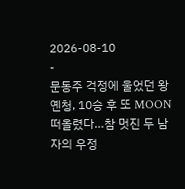2026-08-10
-
문동주 걱정에 울었던 왕옌청, 10승 후 또 MOON 떠올렸다…참 멋진 두 남자의 우정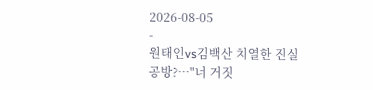2026-08-05
-
원태인vs김백산 치열한 진실 공방?…"너 거짓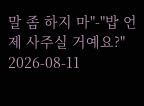말 좀 하지 마"-"밥 언제 사주실 거예요?"
2026-08-11